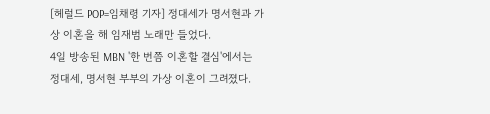[헤럴드 POP=임채령 기자] 정대세가 명서현과 가상 이혼을 해 임재범 노래만 들었다.
4일 방송된 MBN '한 번쯤 이혼할 결심'에서는 정대세, 명서현 부부의 가상 이혼이 그려졌다.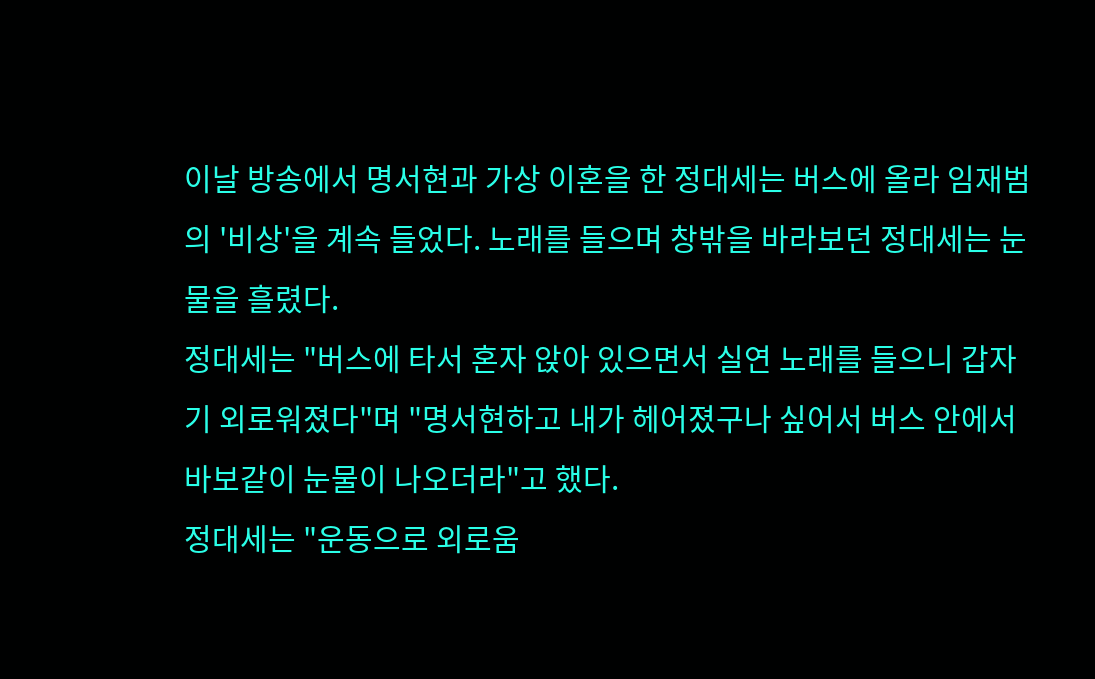이날 방송에서 명서현과 가상 이혼을 한 정대세는 버스에 올라 임재범의 '비상'을 계속 들었다. 노래를 들으며 창밖을 바라보던 정대세는 눈물을 흘렸다.
정대세는 "버스에 타서 혼자 앉아 있으면서 실연 노래를 들으니 갑자기 외로워졌다"며 "명서현하고 내가 헤어졌구나 싶어서 버스 안에서 바보같이 눈물이 나오더라"고 했다.
정대세는 "운동으로 외로움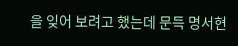을 잊어 보려고 했는데 문득 명서현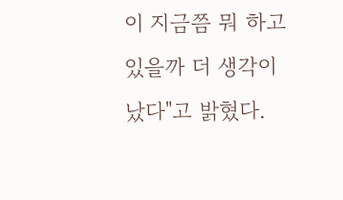이 지금쯤 뭐 하고 있을까 더 생각이 났다"고 밝혔다.